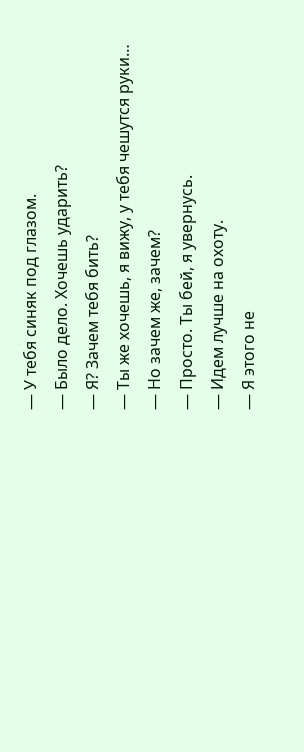— У тебя синяк под глазом.
— Было дело. Хочешь ударить?
— Я? Зачем тебя бить?
— Ты же хочешь, я вижу, у тебя чешутся руки…
— Но зачем же, зачем?
— Просто. Ты бей, я увернусь.
— Идем лучше на охоту.
— Я этого не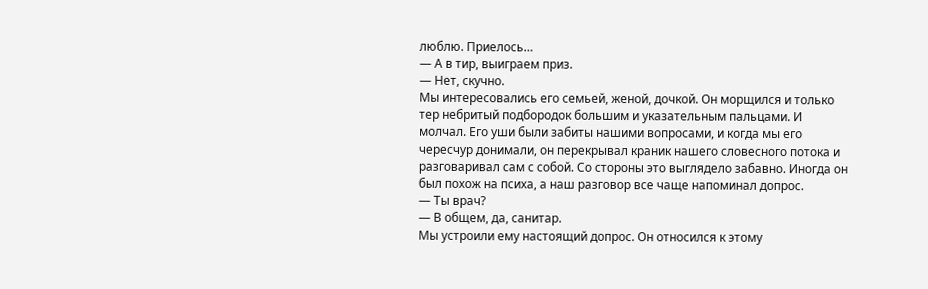люблю. Приелось…
— А в тир, выиграем приз.
— Нет, скучно.
Мы интересовались его семьей, женой, дочкой. Он морщился и только тер небритый подбородок большим и указательным пальцами. И молчал. Его уши были забиты нашими вопросами, и когда мы его чересчур донимали, он перекрывал краник нашего словесного потока и разговаривал сам с собой. Со стороны это выглядело забавно. Иногда он был похож на психа, а наш разговор все чаще напоминал допрос.
— Ты врач?
— В общем, да, санитар.
Мы устроили ему настоящий допрос. Он относился к этому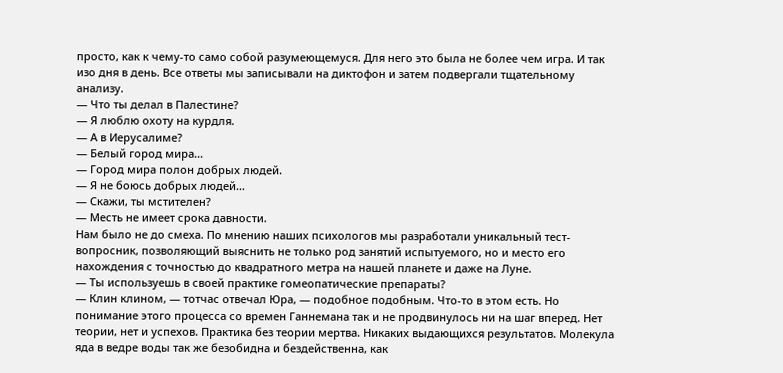просто, как к чему-то само собой разумеющемуся. Для него это была не более чем игра. И так изо дня в день. Все ответы мы записывали на диктофон и затем подвергали тщательному анализу.
— Что ты делал в Палестине?
— Я люблю охоту на курдля.
— А в Иерусалиме?
— Белый город мира…
— Город мира полон добрых людей.
— Я не боюсь добрых людей…
— Скажи, ты мстителен?
— Месть не имеет срока давности.
Нам было не до смеха. По мнению наших психологов мы разработали уникальный тест-вопросник, позволяющий выяснить не только род занятий испытуемого, но и место его нахождения с точностью до квадратного метра на нашей планете и даже на Луне.
— Ты используешь в своей практике гомеопатические препараты?
— Клин клином, — тотчас отвечал Юра, — подобное подобным. Что-то в этом есть. Но понимание этого процесса со времен Ганнемана так и не продвинулось ни на шаг вперед. Нет теории, нет и успехов. Практика без теории мертва. Никаких выдающихся результатов. Молекула яда в ведре воды так же безобидна и бездейственна, как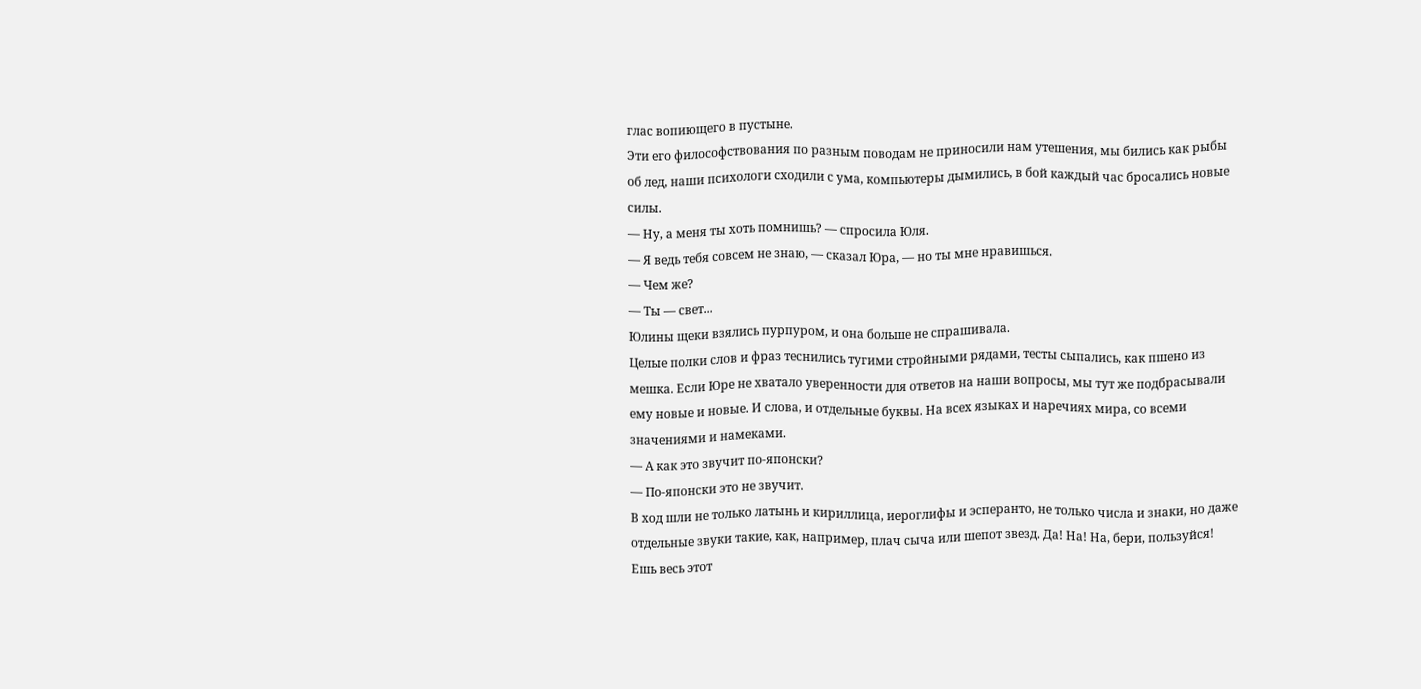глас вопиющего в пустыне.
Эти его философствования по разным поводам не приносили нам утешения, мы бились как рыбы об лед, наши психологи сходили с ума, компьютеры дымились, в бой каждый час бросались новые силы.
— Ну, а меня ты хоть помнишь? — спросила Юля.
— Я ведь тебя совсем не знаю, — сказал Юра, — но ты мне нравишься.
— Чем же?
— Ты — свет...
Юлины щеки взялись пурпуром, и она больше не спрашивала.
Целые полки слов и фраз теснились тугими стройными рядами, тесты сыпались, как пшено из мешка. Если Юре не хватало уверенности для ответов на наши вопросы, мы тут же подбрасывали ему новые и новые. И слова, и отдельные буквы. На всех языках и наречиях мира, со всеми значениями и намеками.
— А как это звучит по-японски?
— По-японски это не звучит.
В ход шли не только латынь и кириллица, иероглифы и эсперанто, не только числа и знаки, но даже отдельные звуки такие, как, например, плач сыча или шепот звезд. Да! На! На, бери, пользуйся! Ешь весь этот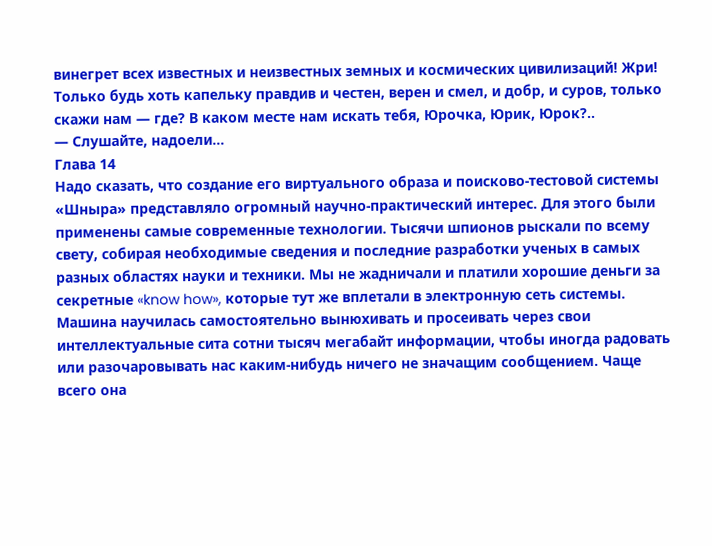винегрет всех известных и неизвестных земных и космических цивилизаций! Жри! Только будь хоть капельку правдив и честен, верен и смел, и добр, и суров, только скажи нам — где? В каком месте нам искать тебя, Юрочка, Юрик, Юрок?..
— Слушайте, надоели…
Глава 14
Надо сказать, что создание его виртуального образа и поисково-тестовой системы «Шныра» представляло огромный научно-практический интерес. Для этого были применены самые современные технологии. Тысячи шпионов рыскали по всему свету, собирая необходимые сведения и последние разработки ученых в самых разных областях науки и техники. Мы не жадничали и платили хорошие деньги за секретные «know how», которые тут же вплетали в электронную сеть системы. Машина научилась самостоятельно вынюхивать и просеивать через свои интеллектуальные сита сотни тысяч мегабайт информации, чтобы иногда радовать или разочаровывать нас каким-нибудь ничего не значащим сообщением. Чаще всего она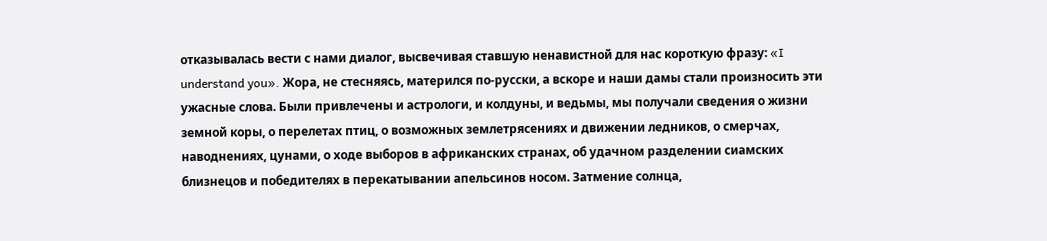отказывалась вести с нами диалог, высвечивая ставшую ненавистной для нас короткую фразу: «I understand you». Жора, не стесняясь, матерился по-русски, а вскоре и наши дамы стали произносить эти ужасные слова. Были привлечены и астрологи, и колдуны, и ведьмы, мы получали сведения о жизни земной коры, о перелетах птиц, о возможных землетрясениях и движении ледников, о смерчах, наводнениях, цунами, о ходе выборов в африканских странах, об удачном разделении сиамских близнецов и победителях в перекатывании апельсинов носом. Затмение солнца,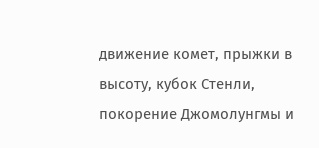движение комет, прыжки в высоту, кубок Стенли, покорение Джомолунгмы и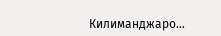Килиманджаро…